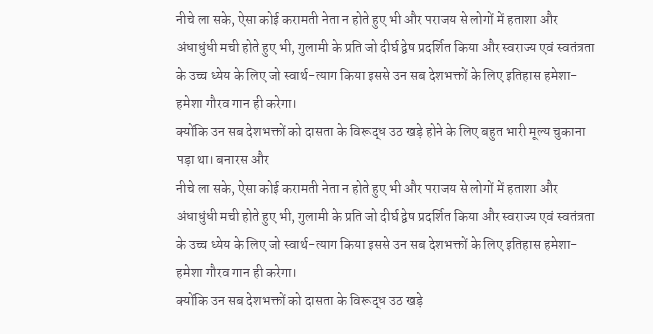नीचे ला सके, ऐसा कोई करामती नेता न होते हुए भी और पराजय से लोगों में हताशा और अंधाधुंधी मची होते हुए भी, गुलामी के प्रति जो दीर्घ द्वेष प्रदर्शित किया और स्वराज्य एवं स्वतंत्रता के उच्च ध्येय के लिए जो स्वार्थ-त्याग किया इससे उन सब देशभक्तों के लिए इतिहास हमेशा-हमेशा गौरव गान ही करेगा।
क्योंकि उन सब देशभक्तों को दासता के विरूद्ध उठ खड़े होने के लिए बहुत भारी मूल्य चुकाना पड़ा था। बनारस और
नीचे ला सके, ऐसा कोई करामती नेता न होते हुए भी और पराजय से लोगों में हताशा और अंधाधुंधी मची होते हुए भी, गुलामी के प्रति जो दीर्घ द्वेष प्रदर्शित किया और स्वराज्य एवं स्वतंत्रता के उच्च ध्येय के लिए जो स्वार्थ-त्याग किया इससे उन सब देशभक्तों के लिए इतिहास हमेशा-हमेशा गौरव गान ही करेगा।
क्योंकि उन सब देशभक्तों को दासता के विरूद्ध उठ खड़े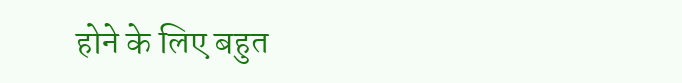होने के लिए बहुत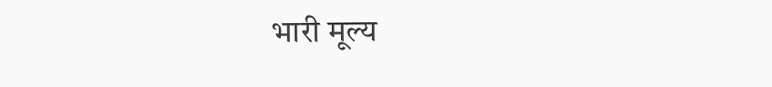भारी मूल्य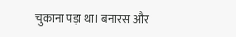चुकाना पड़ा था। बनारस और